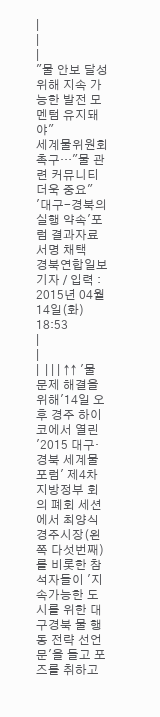|
|
|
"물 안보 달성 위해 지속 가능한 발전 모멘텀 유지돼야"
세계물위원회 촉구…"물 관련 커뮤니티 더욱 중요"
'대구-경북의 실행 약속'포럼 결과자료 서명 채택
경북연합일보 기자 / 입력 : 2015년 04월 14일(화) 18:53
|
|
|  | | | ↑↑ '물 문제 해결을 위해'14일 오후 경주 하이코에서 열린 '2015 대구·경북 세계물포럼' 제4차 지방정부 회의 폐회 세션에서 최양식 경주시장(왼쪽 다섯번째)를 비롯한 참석자들이 '지속가능한 도시를 위한 대구경북 물 행동 전략 선언문'을 들고 포즈를 취하고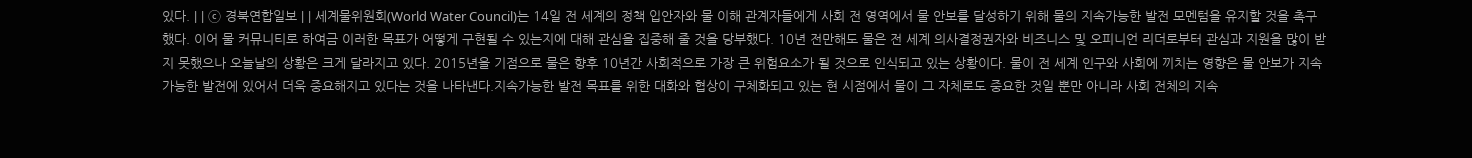있다. | | ⓒ 경북연합일보 | | 세계물위원회(World Water Council)는 14일 전 세계의 정책 입안자와 물 이해 관계자들에게 사회 전 영역에서 물 안보를 달성하기 위해 물의 지속가능한 발전 모멘텀을 유지할 것을 촉구했다. 이어 물 커뮤니티로 하여금 이러한 목표가 어떻게 구현될 수 있는지에 대해 관심을 집중해 줄 것을 당부했다. 10년 전만해도 물은 전 세계 의사결정권자와 비즈니스 및 오피니언 리더로부터 관심과 지원을 많이 받지 못했으나 오늘날의 상황은 크게 달라지고 있다. 2015년을 기점으로 물은 향후 10년간 사회적으로 가장 큰 위험요소가 될 것으로 인식되고 있는 상황이다. 물이 전 세계 인구와 사회에 끼치는 영향은 물 안보가 지속가능한 발전에 있어서 더욱 중요해지고 있다는 것을 나타낸다.지속가능한 발전 목표를 위한 대화와 협상이 구체화되고 있는 현 시점에서 물이 그 자체로도 중요한 것일 뿐만 아니라 사회 전체의 지속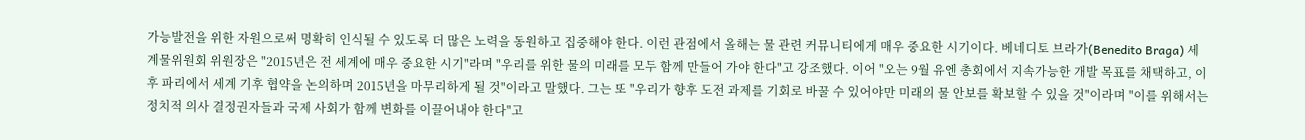가능발전을 위한 자원으로써 명확히 인식될 수 있도록 더 많은 노력을 동원하고 집중해야 한다. 이런 관점에서 올해는 물 관련 커뮤니티에게 매우 중요한 시기이다. 베네디토 브라가(Benedito Braga) 세계물위원회 위원장은 "2015년은 전 세계에 매우 중요한 시기"라며 "우리를 위한 물의 미래를 모두 함께 만들어 가야 한다"고 강조했다. 이어 "오는 9월 유엔 총회에서 지속가능한 개발 목표를 채택하고, 이후 파리에서 세계 기후 협약을 논의하며 2015년을 마무리하게 될 것"이라고 말했다. 그는 또 "우리가 향후 도전 과제를 기회로 바꿀 수 있어야만 미래의 물 안보를 확보할 수 있을 것"이라며 "이를 위해서는 정치적 의사 결정권자들과 국제 사회가 함께 변화를 이끌어내야 한다"고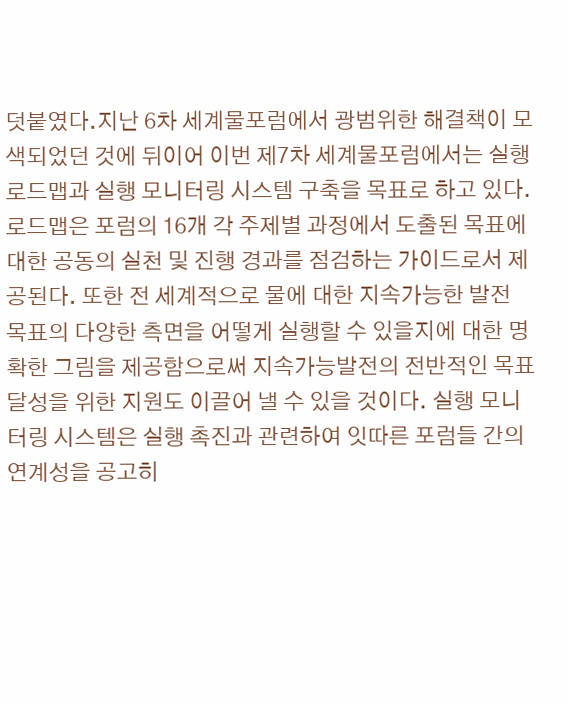덧붙였다.지난 6차 세계물포럼에서 광범위한 해결책이 모색되었던 것에 뒤이어 이번 제7차 세계물포럼에서는 실행 로드맵과 실행 모니터링 시스템 구축을 목표로 하고 있다. 로드맵은 포럼의 16개 각 주제별 과정에서 도출된 목표에 대한 공동의 실천 및 진행 경과를 점검하는 가이드로서 제공된다. 또한 전 세계적으로 물에 대한 지속가능한 발전 목표의 다양한 측면을 어떻게 실행할 수 있을지에 대한 명확한 그림을 제공함으로써 지속가능발전의 전반적인 목표 달성을 위한 지원도 이끌어 낼 수 있을 것이다. 실행 모니터링 시스템은 실행 촉진과 관련하여 잇따른 포럼들 간의 연계성을 공고히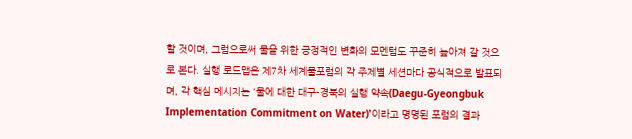할 것이며, 그럼으로써 물을 위한 긍정적인 변화의 모멘텀도 꾸준히 높아져 갈 것으로 본다. 실행 로드맵은 제7차 세계물포럼의 각 주제별 세션마다 공식적으로 발표되며, 각 핵심 메시지는 '물에 대한 대구-경북의 실행 약속(Daegu-Gyeongbuk Implementation Commitment on Water)'이라고 명명된 포럼의 결과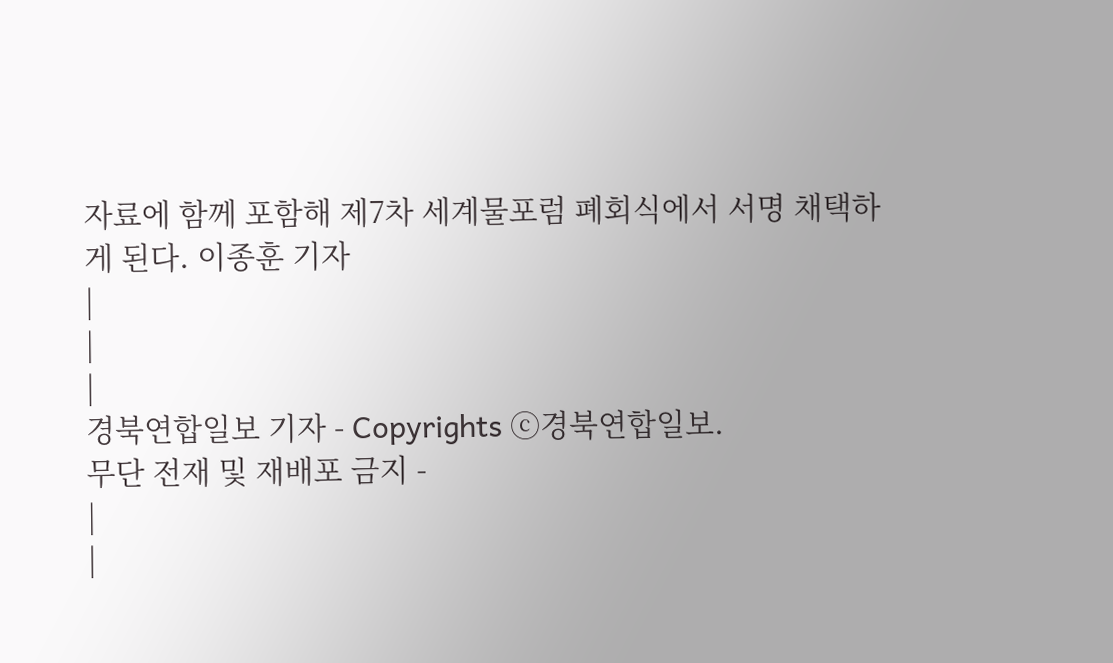자료에 함께 포함해 제7차 세계물포럼 폐회식에서 서명 채택하게 된다. 이종훈 기자
|
|
|
경북연합일보 기자 - Copyrights ⓒ경북연합일보.
무단 전재 및 재배포 금지 -
|
|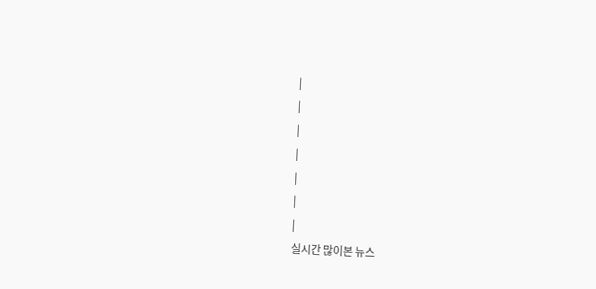|
|
|
|
|
|
|
실시간 많이본 뉴스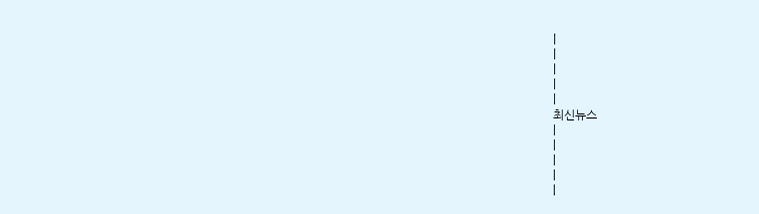|
|
|
|
|
최신뉴스
|
|
|
|
|